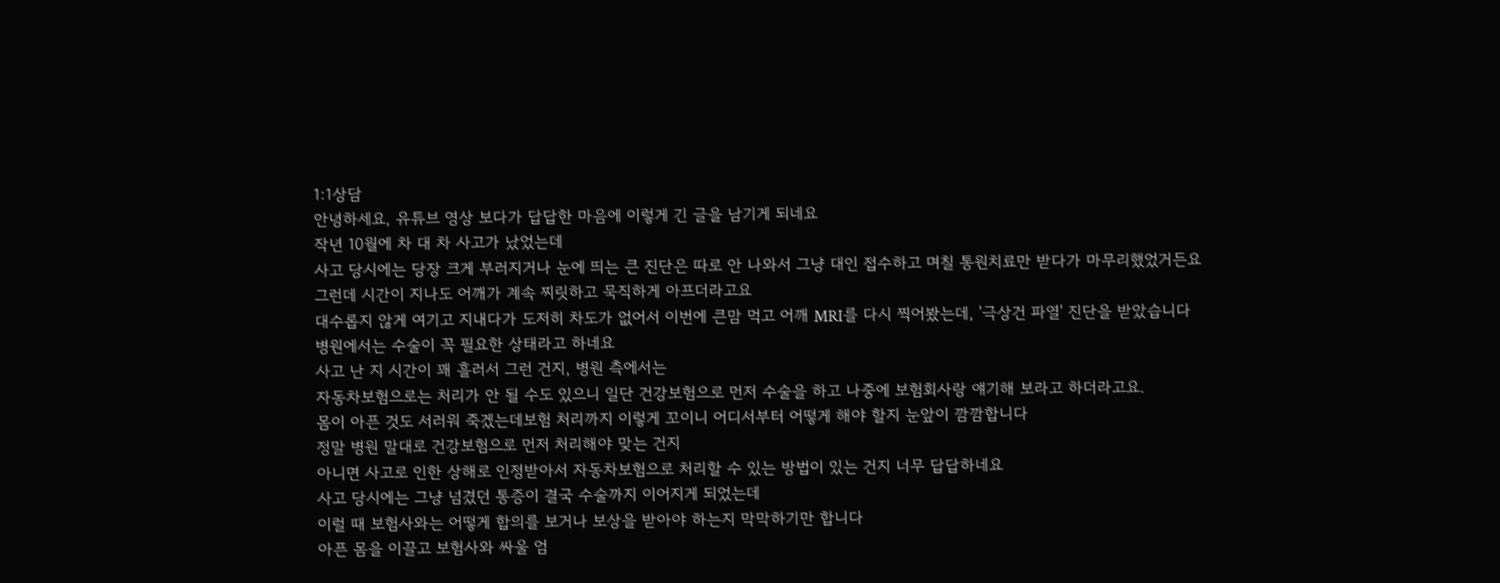1:1상담
안녕하세요, 유튜브 영상 보다가 답답한 마음에 이렇게 긴 글을 남기게 되네요
작년 10월에 차 대 차 사고가 났었는데
사고 당시에는 당장 크게 부러지거나 눈에 띄는 큰 진단은 따로 안 나와서 그냥 대인 접수하고 며칠 통원치료만 받다가 마무리했었거든요
그런데 시간이 지나도 어깨가 계속 찌릿하고 묵직하게 아프더라고요
대수롭지 않게 여기고 지내다가 도저히 차도가 없어서 이번에 큰맘 먹고 어깨 MRI를 다시 찍어봤는데, '극상건 파열' 진단을 받았습니다
병원에서는 수술이 꼭 필요한 상태라고 하네요
사고 난 지 시간이 꽤 흘러서 그런 건지, 병원 측에서는
자동차보험으로는 처리가 안 될 수도 있으니 일단 건강보험으로 먼저 수술을 하고 나중에 보험회사랑 얘기해 보라고 하더라고요.
몸이 아픈 것도 서러워 죽겠는데보험 처리까지 이렇게 꼬이니 어디서부터 어떻게 해야 할지 눈앞이 깜깜합니다
정말 병원 말대로 건강보험으로 먼저 처리해야 맞는 건지
아니면 사고로 인한 상해로 인정받아서 자동차보험으로 처리할 수 있는 방법이 있는 건지 너무 답답하네요
사고 당시에는 그냥 넘겼던 통증이 결국 수술까지 이어지게 되었는데
이럴 때 보험사와는 어떻게 합의를 보거나 보상을 받아야 하는지 막막하기만 합니다
아픈 몸을 이끌고 보험사와 싸울 엄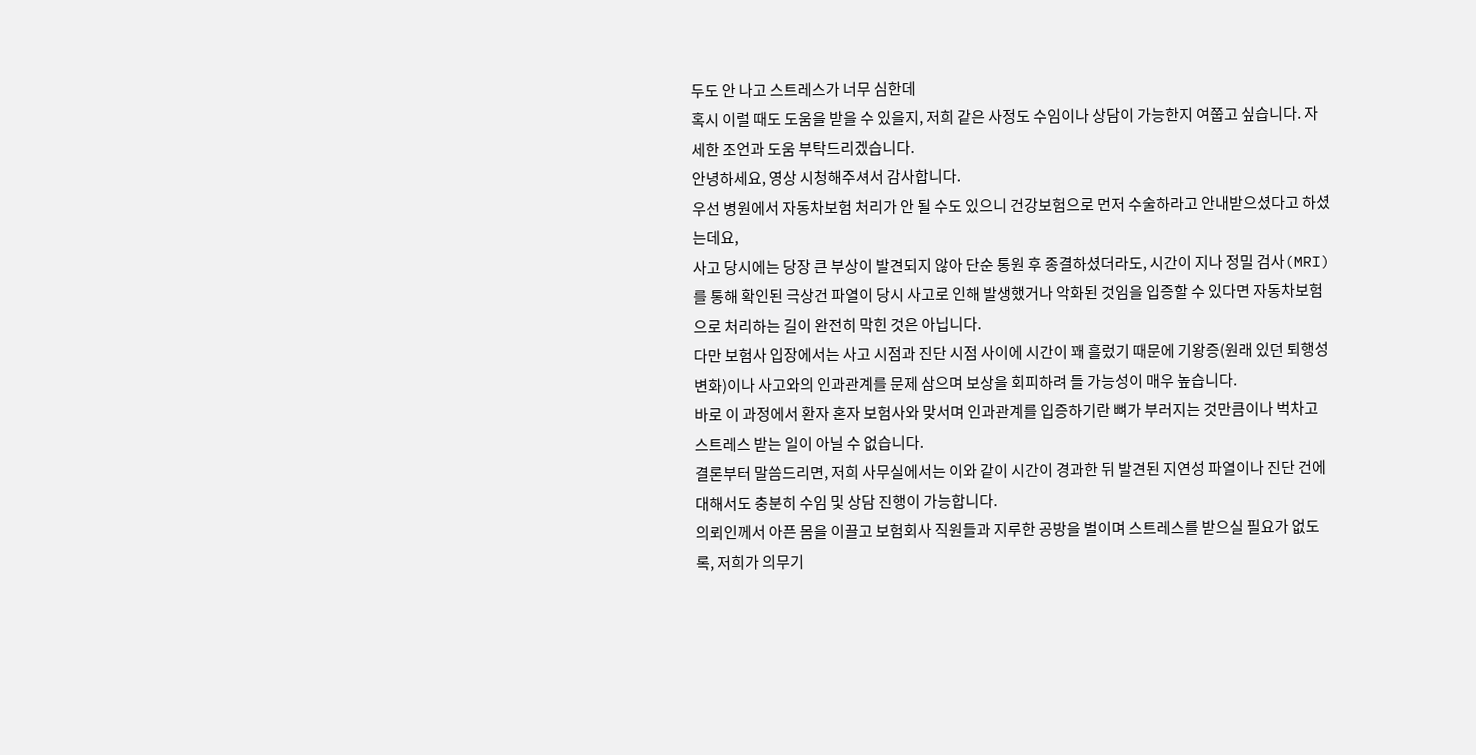두도 안 나고 스트레스가 너무 심한데
혹시 이럴 때도 도움을 받을 수 있을지, 저희 같은 사정도 수임이나 상담이 가능한지 여쭙고 싶습니다. 자세한 조언과 도움 부탁드리겠습니다.
안녕하세요, 영상 시청해주셔서 감사합니다.
우선 병원에서 자동차보험 처리가 안 될 수도 있으니 건강보험으로 먼저 수술하라고 안내받으셨다고 하셨는데요,
사고 당시에는 당장 큰 부상이 발견되지 않아 단순 통원 후 종결하셨더라도, 시간이 지나 정밀 검사(MRI)를 통해 확인된 극상건 파열이 당시 사고로 인해 발생했거나 악화된 것임을 입증할 수 있다면 자동차보험으로 처리하는 길이 완전히 막힌 것은 아닙니다.
다만 보험사 입장에서는 사고 시점과 진단 시점 사이에 시간이 꽤 흘렀기 때문에 기왕증(원래 있던 퇴행성 변화)이나 사고와의 인과관계를 문제 삼으며 보상을 회피하려 들 가능성이 매우 높습니다.
바로 이 과정에서 환자 혼자 보험사와 맞서며 인과관계를 입증하기란 뼈가 부러지는 것만큼이나 벅차고 스트레스 받는 일이 아닐 수 없습니다.
결론부터 말씀드리면, 저희 사무실에서는 이와 같이 시간이 경과한 뒤 발견된 지연성 파열이나 진단 건에 대해서도 충분히 수임 및 상담 진행이 가능합니다.
의뢰인께서 아픈 몸을 이끌고 보험회사 직원들과 지루한 공방을 벌이며 스트레스를 받으실 필요가 없도록, 저희가 의무기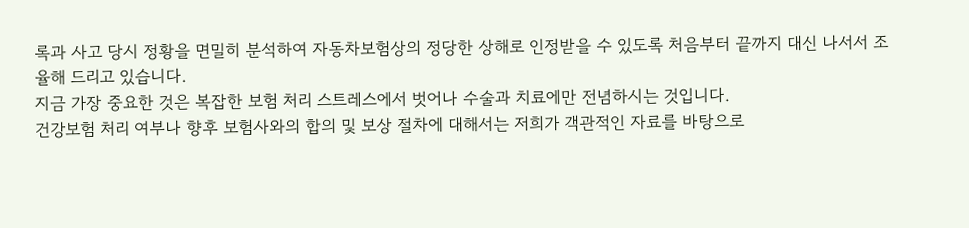록과 사고 당시 정황을 면밀히 분석하여 자동차보험상의 정당한 상해로 인정받을 수 있도록 처음부터 끝까지 대신 나서서 조율해 드리고 있습니다.
지금 가장 중요한 것은 복잡한 보험 처리 스트레스에서 벗어나 수술과 치료에만 전념하시는 것입니다.
건강보험 처리 여부나 향후 보험사와의 합의 및 보상 절차에 대해서는 저희가 객관적인 자료를 바탕으로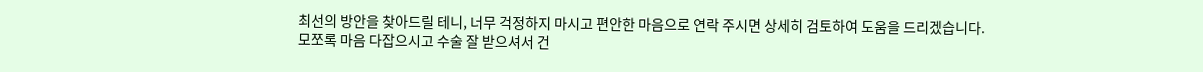최선의 방안을 찾아드릴 테니, 너무 걱정하지 마시고 편안한 마음으로 연락 주시면 상세히 검토하여 도움을 드리겠습니다.
모쪼록 마음 다잡으시고 수술 잘 받으셔서 건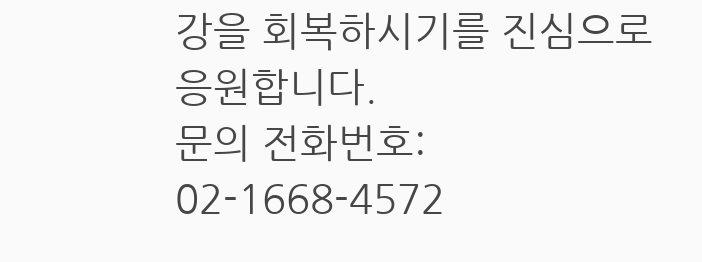강을 회복하시기를 진심으로 응원합니다.
문의 전화번호: 02-1668-4572